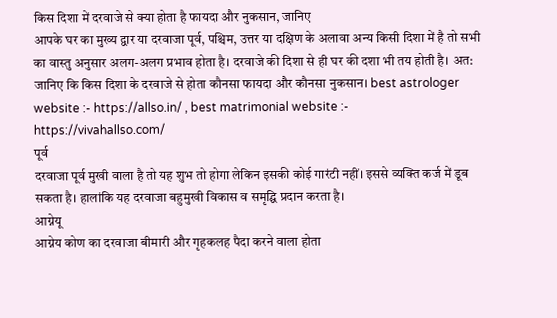किस दिशा में दरवाजे से क्या होता है फायदा और नुकसान, जानिए
आपके घर का मुख्य द्वार या दरवाजा पूर्व, पश्चिम, उत्तर या दक्षिण के अलावा अन्य किसी दिशा में है तो सभी का वास्तु अनुसार अलग-अलग प्रभाव होता है। दरवाजे की दिशा से ही घर की दशा भी तय होती है। अत: जानिए कि किस दिशा के दरवाजे से होता कौनसा फायदा और कौनसा नुकसान। best astrologer website :- https://allso.in/ , best matrimonial website :- https://vivahallso.com/
पूर्व
दरवाजा पूर्व मुखी वाला है तो यह शुभ तो होगा लेकिन इसकी कोई गारंटी नहीं। इससे व्यक्ति कर्ज में डूब सकता है। हालांकि यह दरवाजा बहुमुखी विकास व समृद्घि प्रदान करता है।
आग्नेयू
आग्नेय कोण का दरवाजा बीमारी और गृहकलह पैदा करने वाला होता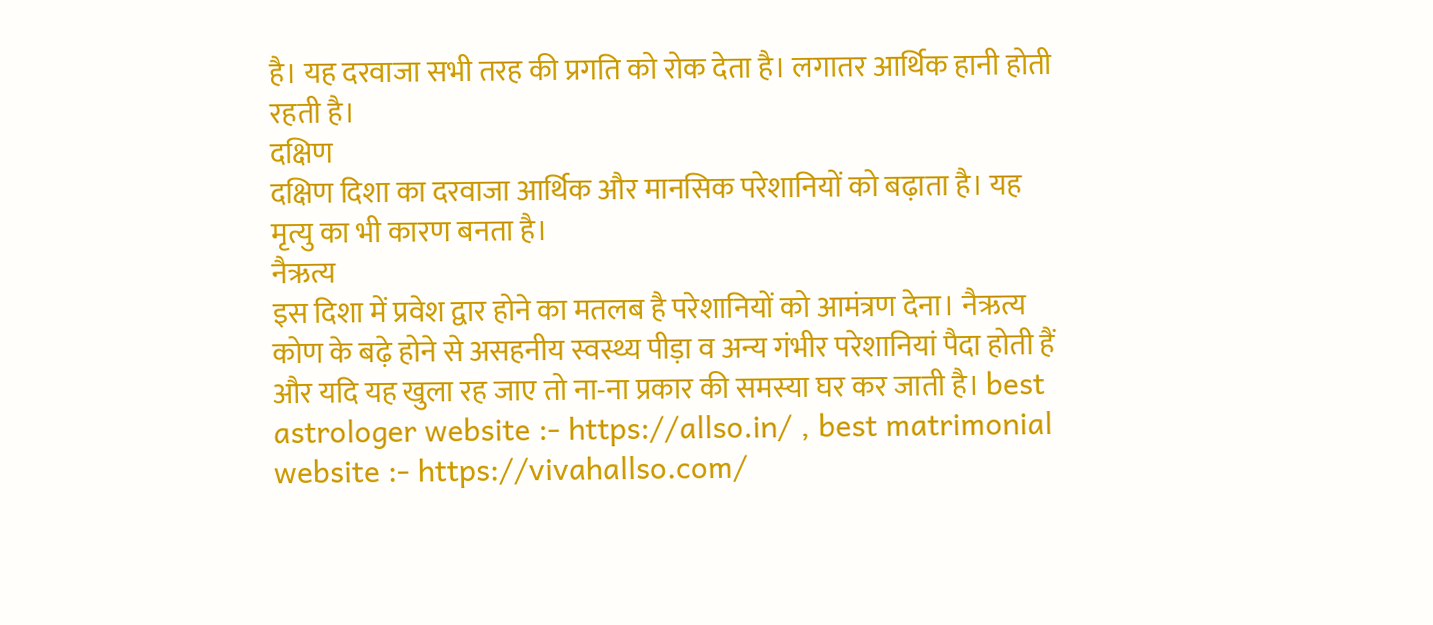है। यह दरवाजा सभी तरह की प्रगति को रोक देता है। लगातर आर्थिक हानी होती रहती है।
दक्षिण
दक्षिण दिशा का दरवाजा आर्थिक और मानसिक परेशानियों को बढ़ाता है। यह मृत्यु का भी कारण बनता है।
नैऋत्य
इस दिशा में प्रवेश द्वार होने का मतलब है परेशानियों को आमंत्रण देना। नैऋत्य कोण के बढ़े होने से असहनीय स्वस्थ्य पीड़ा व अन्य गंभीर परेशानियां पैदा होती हैं और यदि यह खुला रह जाए तो ना-ना प्रकार की समस्या घर कर जाती है। best astrologer website :- https://allso.in/ , best matrimonial website :- https://vivahallso.com/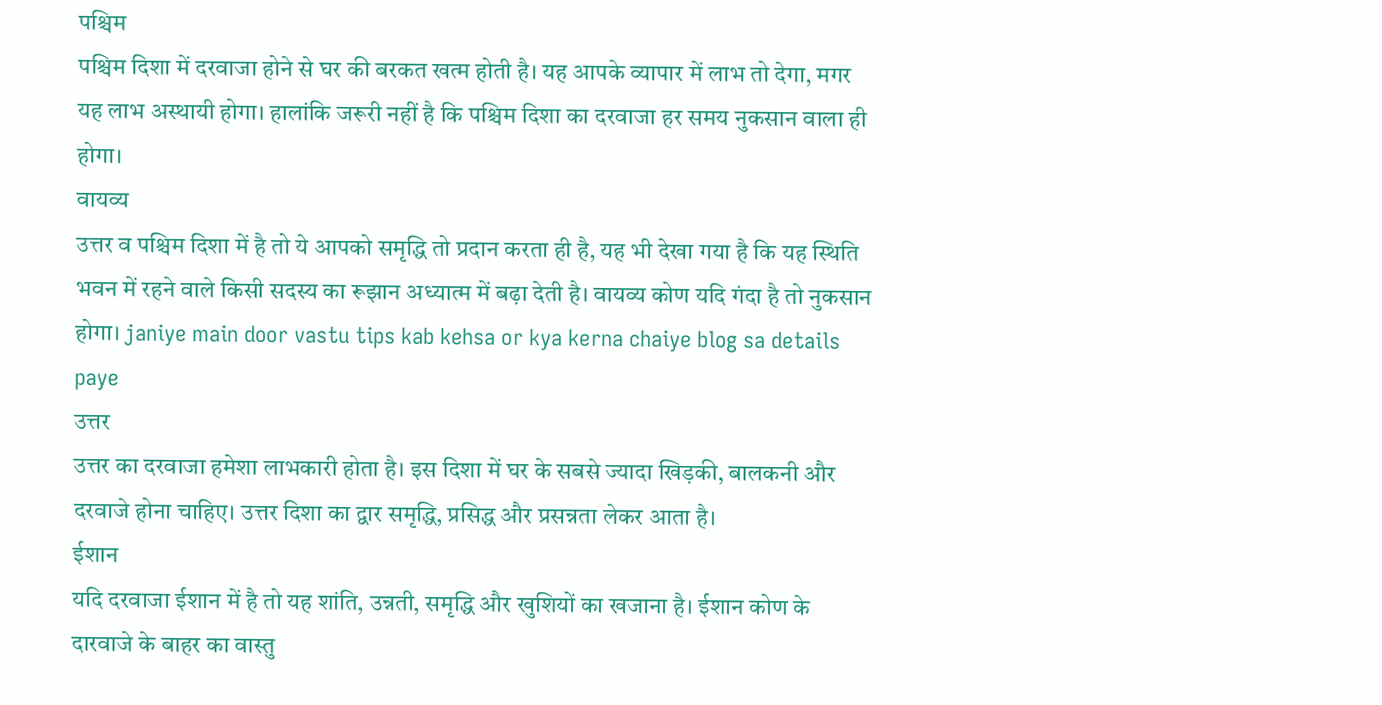पश्चिम
पश्चिम दिशा में दरवाजा होने से घर की बरकत खत्म होती है। यह आपके व्यापार में लाभ तो देगा, मगर यह लाभ अस्थायी होगा। हालांकि जरूरी नहीं है कि पश्चिम दिशा का दरवाजा हर समय नुकसान वाला ही होगा।
वायव्य
उत्तर व पश्चिम दिशा में है तो ये आपको समृद्धि तो प्रदान करता ही है, यह भी देखा गया है कि यह स्थिति भवन में रहने वाले किसी सदस्य का रूझान अध्यात्म में बढ़ा देती है। वायव्य कोण यदि गंदा है तो नुकसान होगा। janiye main door vastu tips kab kehsa or kya kerna chaiye blog sa details paye
उत्तर
उत्तर का दरवाजा हमेशा लाभकारी होता है। इस दिशा में घर के सबसे ज्यादा खिड़की, बालकनी और दरवाजे होना चाहिए। उत्तर दिशा का द्वार समृद्धि, प्रसिद्ध और प्रसन्नता लेकर आता है।
ईशान
यदि दरवाजा ईशान में है तो यह शांति, उन्नती, समृद्धि और खुशियों का खजाना है। ईशान कोण के दारवाजे के बाहर का वास्तु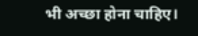भी अच्छा होना चाहिए।